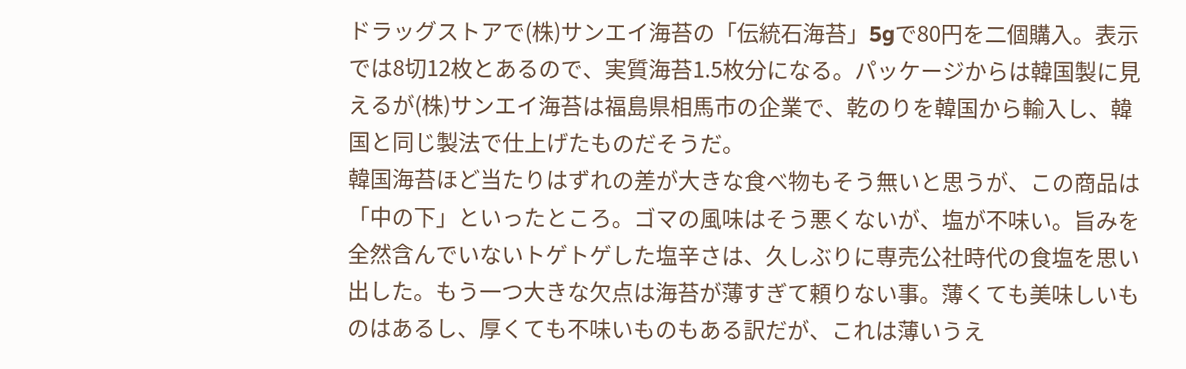ドラッグストアで(株)サンエイ海苔の「伝統石海苔」5gで80円を二個購入。表示では8切12枚とあるので、実質海苔1.5枚分になる。パッケージからは韓国製に見えるが(株)サンエイ海苔は福島県相馬市の企業で、乾のりを韓国から輸入し、韓国と同じ製法で仕上げたものだそうだ。
韓国海苔ほど当たりはずれの差が大きな食べ物もそう無いと思うが、この商品は「中の下」といったところ。ゴマの風味はそう悪くないが、塩が不味い。旨みを全然含んでいないトゲトゲした塩辛さは、久しぶりに専売公社時代の食塩を思い出した。もう一つ大きな欠点は海苔が薄すぎて頼りない事。薄くても美味しいものはあるし、厚くても不味いものもある訳だが、これは薄いうえ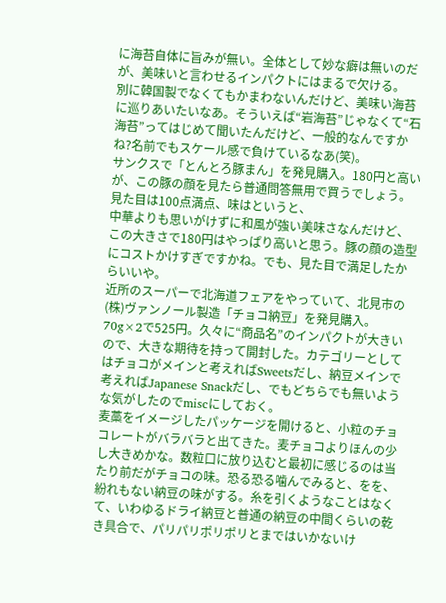に海苔自体に旨みが無い。全体として妙な癖は無いのだが、美味いと言わせるインパクトにはまるで欠ける。
別に韓国製でなくてもかまわないんだけど、美味い海苔に巡りあいたいなあ。そういえば“岩海苔”じゃなくて“石海苔”ってはじめて聞いたんだけど、一般的なんですかね?名前でもスケール感で負けているなあ(笑)。
サンクスで「とんとろ豚まん」を発見購入。180円と高いが、この豚の顔を見たら普通問答無用で買うでしょう。
見た目は100点満点、味はというと、
中華よりも思いがけずに和風が強い美味さなんだけど、この大きさで180円はやっぱり高いと思う。豚の顔の造型にコストかけすぎですかね。でも、見た目で満足したからいいや。
近所のスーパーで北海道フェアをやっていて、北見市の(株)ヴァンノール製造「チョコ納豆」を発見購入。70g×2で525円。久々に“商品名”のインパクトが大きいので、大きな期待を持って開封した。カテゴリーとしてはチョコがメインと考えればSweetsだし、納豆メインで考えればJapanese Snackだし、でもどちらでも無いような気がしたのでmiscにしておく。
麦藁をイメージしたパッケージを開けると、小粒のチョコレートがバラバラと出てきた。麦チョコよりほんの少し大きめかな。数粒口に放り込むと最初に感じるのは当たり前だがチョコの味。恐る恐る噛んでみると、をを、紛れもない納豆の味がする。糸を引くようなことはなくて、いわゆるドライ納豆と普通の納豆の中間くらいの乾き具合で、パリパリポリポリとまではいかないけ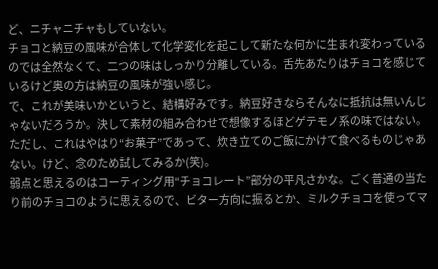ど、ニチャニチャもしていない。
チョコと納豆の風味が合体して化学変化を起こして新たな何かに生まれ変わっているのでは全然なくて、二つの味はしっかり分離している。舌先あたりはチョコを感じているけど奥の方は納豆の風味が強い感じ。
で、これが美味いかというと、結構好みです。納豆好きならそんなに抵抗は無いんじゃないだろうか。決して素材の組み合わせで想像するほどゲテモノ系の味ではない。ただし、これはやはり“お菓子”であって、炊き立てのご飯にかけて食べるものじゃあない。けど、念のため試してみるか(笑)。
弱点と思えるのはコーティング用“チョコレート”部分の平凡さかな。ごく普通の当たり前のチョコのように思えるので、ビター方向に振るとか、ミルクチョコを使ってマ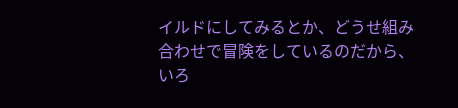イルドにしてみるとか、どうせ組み合わせで冒険をしているのだから、いろ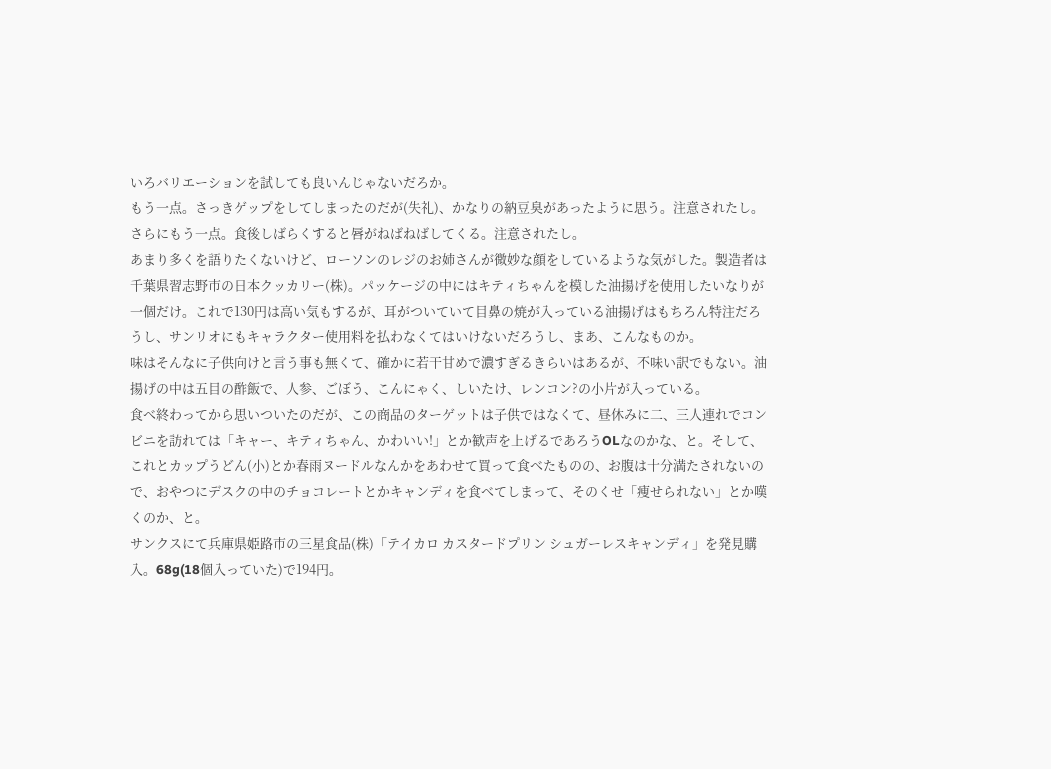いろバリエーションを試しても良いんじゃないだろか。
もう一点。さっきゲップをしてしまったのだが(失礼)、かなりの納豆臭があったように思う。注意されたし。
さらにもう一点。食後しばらくすると唇がねばねばしてくる。注意されたし。
あまり多くを語りたくないけど、ローソンのレジのお姉さんが微妙な顔をしているような気がした。製造者は千葉県習志野市の日本クッカリー(株)。パッケージの中にはキティちゃんを模した油揚げを使用したいなりが一個だけ。これで130円は高い気もするが、耳がついていて目鼻の焼が入っている油揚げはもちろん特注だろうし、サンリオにもキャラクター使用料を払わなくてはいけないだろうし、まあ、こんなものか。
味はそんなに子供向けと言う事も無くて、確かに若干甘めで濃すぎるきらいはあるが、不味い訳でもない。油揚げの中は五目の酢飯で、人参、ごぼう、こんにゃく、しいたけ、レンコン?の小片が入っている。
食べ終わってから思いついたのだが、この商品のターゲットは子供ではなくて、昼休みに二、三人連れでコンビニを訪れては「キャー、キティちゃん、かわいい!」とか歓声を上げるであろうOLなのかな、と。そして、これとカップうどん(小)とか春雨ヌードルなんかをあわせて買って食べたものの、お腹は十分満たされないので、おやつにデスクの中のチョコレートとかキャンディを食べてしまって、そのくせ「痩せられない」とか嘆くのか、と。
サンクスにて兵庫県姫路市の三星食品(株)「テイカロ カスタードプリン シュガーレスキャンディ」を発見購入。68g(18個入っていた)で194円。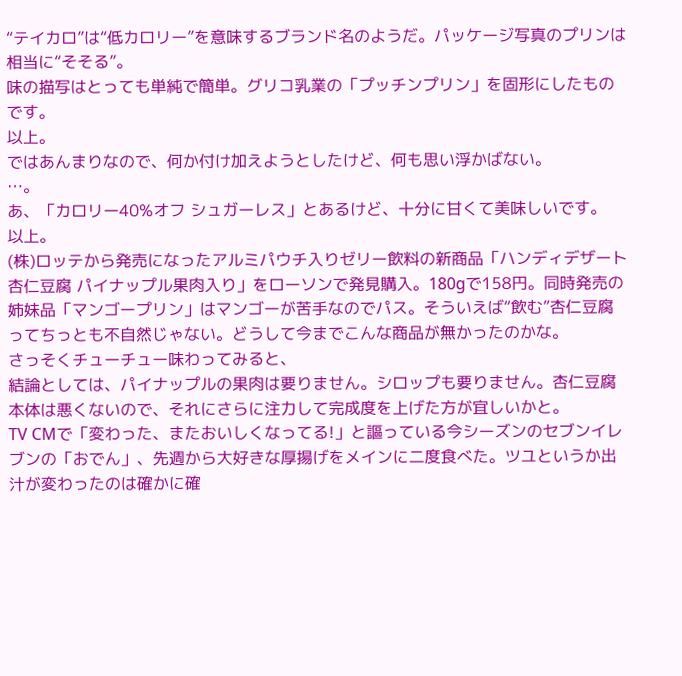“テイカロ”は“低カロリー”を意味するブランド名のようだ。パッケージ写真のプリンは相当に“そそる”。
味の描写はとっても単純で簡単。グリコ乳業の「プッチンプリン」を固形にしたものです。
以上。
ではあんまりなので、何か付け加えようとしたけど、何も思い浮かばない。
…。
あ、「カロリー40%オフ シュガーレス」とあるけど、十分に甘くて美味しいです。
以上。
(株)ロッテから発売になったアルミパウチ入りゼリー飲料の新商品「ハンディデザート 杏仁豆腐 パイナップル果肉入り」をローソンで発見購入。180gで158円。同時発売の姉妹品「マンゴープリン」はマンゴーが苦手なのでパス。そういえば“飲む”杏仁豆腐ってちっとも不自然じゃない。どうして今までこんな商品が無かったのかな。
さっそくチューチュー味わってみると、
結論としては、パイナップルの果肉は要りません。シロップも要りません。杏仁豆腐本体は悪くないので、それにさらに注力して完成度を上げた方が宜しいかと。
TV CMで「変わった、またおいしくなってる!」と謳っている今シーズンのセブンイレブンの「おでん」、先週から大好きな厚揚げをメインに二度食べた。ツユというか出汁が変わったのは確かに確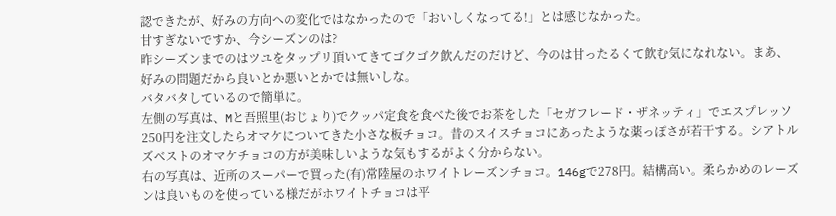認できたが、好みの方向への変化ではなかったので「おいしくなってる!」とは感じなかった。
甘すぎないですか、今シーズンのは?
昨シーズンまでのはツユをタップリ頂いてきてゴクゴク飲んだのだけど、今のは甘ったるくて飲む気になれない。まあ、好みの問題だから良いとか悪いとかでは無いしな。
バタバタしているので簡単に。
左側の写真は、Mと吾照里(おじょり)でクッパ定食を食べた後でお茶をした「セガフレード・ザネッティ」でエスプレッソ250円を注文したらオマケについてきた小さな板チョコ。昔のスイスチョコにあったような薬っぽさが若干する。シアトルズベストのオマケチョコの方が美味しいような気もするがよく分からない。
右の写真は、近所のスーパーで買った(有)常陸屋のホワイトレーズンチョコ。146gで278円。結構高い。柔らかめのレーズンは良いものを使っている様だがホワイトチョコは平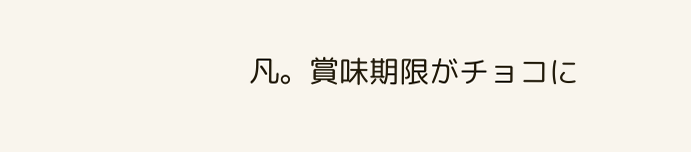凡。賞味期限がチョコに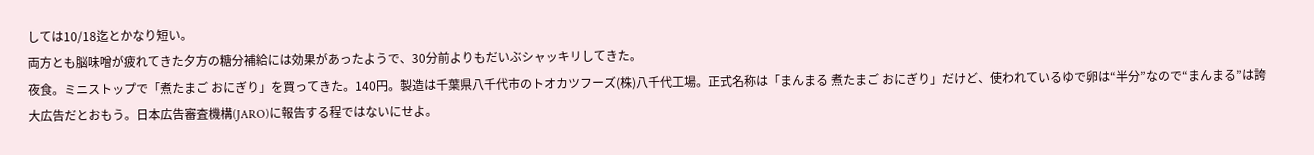しては10/18迄とかなり短い。
両方とも脳味噌が疲れてきた夕方の糖分補給には効果があったようで、30分前よりもだいぶシャッキリしてきた。
夜食。ミニストップで「煮たまご おにぎり」を買ってきた。140円。製造は千葉県八千代市のトオカツフーズ(株)八千代工場。正式名称は「まんまる 煮たまご おにぎり」だけど、使われているゆで卵は“半分”なので“まんまる”は誇大広告だとおもう。日本広告審査機構(JARO)に報告する程ではないにせよ。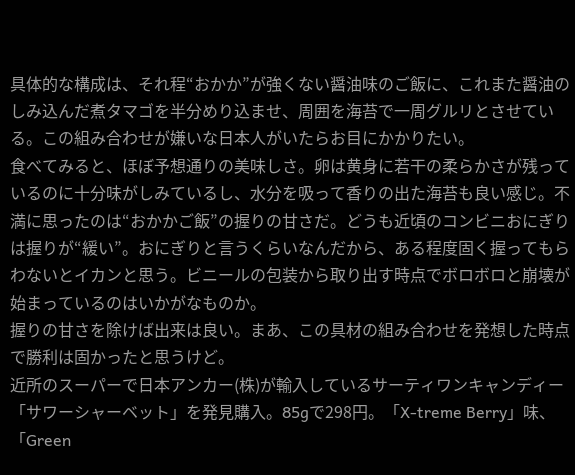具体的な構成は、それ程“おかか”が強くない醤油味のご飯に、これまた醤油のしみ込んだ煮タマゴを半分めり込ませ、周囲を海苔で一周グルリとさせている。この組み合わせが嫌いな日本人がいたらお目にかかりたい。
食べてみると、ほぼ予想通りの美味しさ。卵は黄身に若干の柔らかさが残っているのに十分味がしみているし、水分を吸って香りの出た海苔も良い感じ。不満に思ったのは“おかかご飯”の握りの甘さだ。どうも近頃のコンビニおにぎりは握りが“緩い”。おにぎりと言うくらいなんだから、ある程度固く握ってもらわないとイカンと思う。ビニールの包装から取り出す時点でボロボロと崩壊が始まっているのはいかがなものか。
握りの甘さを除けば出来は良い。まあ、この具材の組み合わせを発想した時点で勝利は固かったと思うけど。
近所のスーパーで日本アンカー(株)が輸入しているサーティワンキャンディー「サワーシャーベット」を発見購入。85gで298円。「X-treme Berry」味、「Green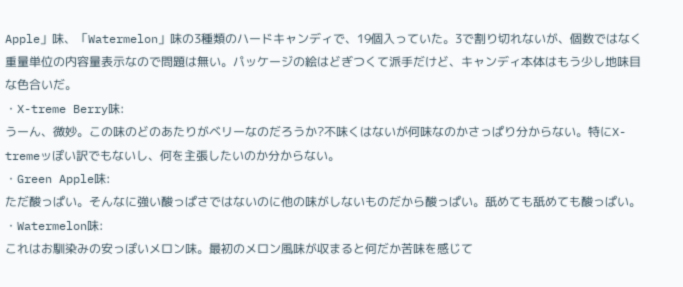Apple」味、「Watermelon」味の3種類のハードキャンディで、19個入っていた。3で割り切れないが、個数ではなく重量単位の内容量表示なので問題は無い。パッケージの絵はどぎつくて派手だけど、キャンディ本体はもう少し地味目な色合いだ。
・X-treme Berry味:
うーん、微妙。この味のどのあたりがベリーなのだろうか?不味くはないが何味なのかさっぱり分からない。特にX-tremeッぽい訳でもないし、何を主張したいのか分からない。
・Green Apple味:
ただ酸っぱい。そんなに強い酸っぱさではないのに他の味がしないものだから酸っぱい。舐めても舐めても酸っぱい。
・Watermelon味:
これはお馴染みの安っぽいメロン味。最初のメロン風味が収まると何だか苦味を感じて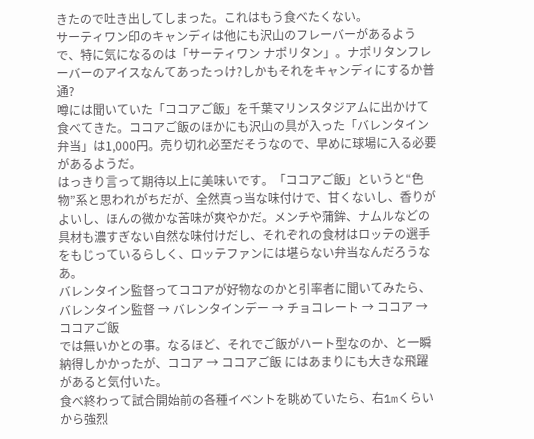きたので吐き出してしまった。これはもう食べたくない。
サーティワン印のキャンディは他にも沢山のフレーバーがあるようで、特に気になるのは「サーティワン ナポリタン」。ナポリタンフレーバーのアイスなんてあったっけ?しかもそれをキャンディにするか普通?
噂には聞いていた「ココアご飯」を千葉マリンスタジアムに出かけて食べてきた。ココアご飯のほかにも沢山の具が入った「バレンタイン弁当」は1,000円。売り切れ必至だそうなので、早めに球場に入る必要があるようだ。
はっきり言って期待以上に美味いです。「ココアご飯」というと“色物”系と思われがちだが、全然真っ当な味付けで、甘くないし、香りがよいし、ほんの微かな苦味が爽やかだ。メンチや蒲鉾、ナムルなどの具材も濃すぎない自然な味付けだし、それぞれの食材はロッテの選手をもじっているらしく、ロッテファンには堪らない弁当なんだろうなあ。
バレンタイン監督ってココアが好物なのかと引率者に聞いてみたら、
バレンタイン監督 → バレンタインデー → チョコレート → ココア → ココアご飯
では無いかとの事。なるほど、それでご飯がハート型なのか、と一瞬納得しかかったが、ココア → ココアご飯 にはあまりにも大きな飛躍があると気付いた。
食べ終わって試合開始前の各種イベントを眺めていたら、右1mくらいから強烈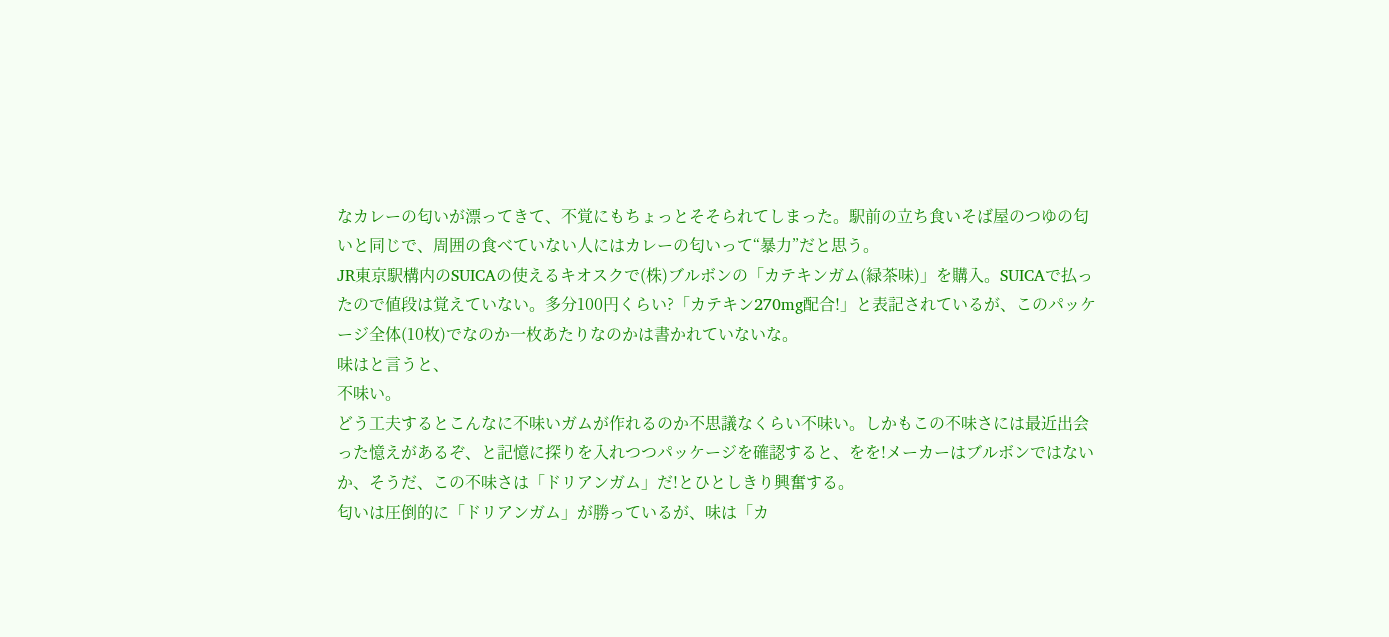なカレーの匂いが漂ってきて、不覚にもちょっとそそられてしまった。駅前の立ち食いそば屋のつゆの匂いと同じで、周囲の食べていない人にはカレーの匂いって“暴力”だと思う。
JR東京駅構内のSUICAの使えるキオスクで(株)ブルボンの「カテキンガム(緑茶味)」を購入。SUICAで払ったので値段は覚えていない。多分100円くらい?「カテキン270mg配合!」と表記されているが、このパッケージ全体(10枚)でなのか一枚あたりなのかは書かれていないな。
味はと言うと、
不味い。
どう工夫するとこんなに不味いガムが作れるのか不思議なくらい不味い。しかもこの不味さには最近出会った憶えがあるぞ、と記憶に探りを入れつつパッケージを確認すると、をを!メーカーはブルボンではないか、そうだ、この不味さは「ドリアンガム」だ!とひとしきり興奮する。
匂いは圧倒的に「ドリアンガム」が勝っているが、味は「カ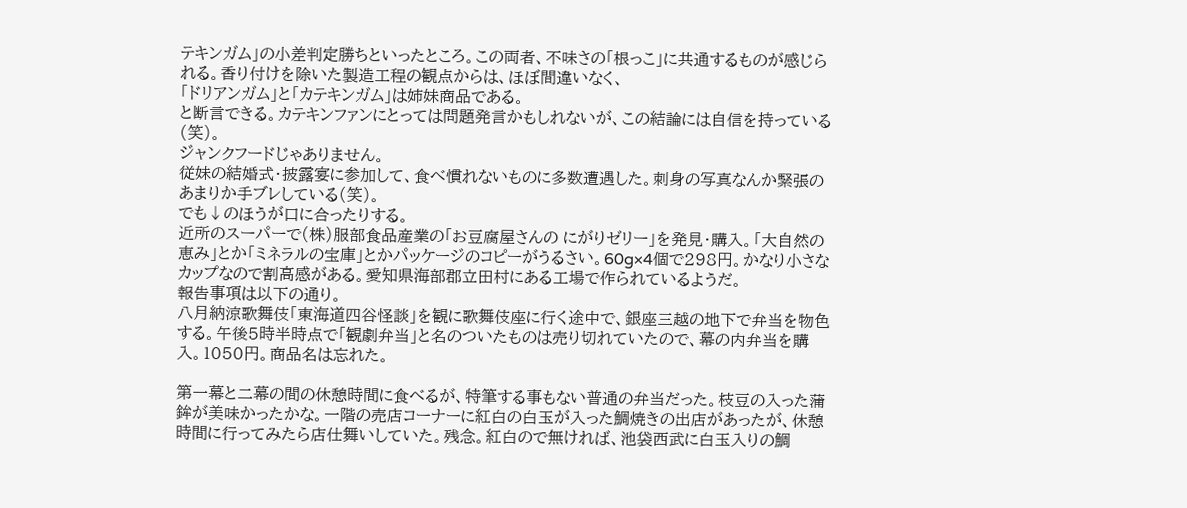テキンガム」の小差判定勝ちといったところ。この両者、不味さの「根っこ」に共通するものが感じられる。香り付けを除いた製造工程の観点からは、ほぼ間違いなく、
「ドリアンガム」と「カテキンガム」は姉妹商品である。
と断言できる。カテキンファンにとっては問題発言かもしれないが、この結論には自信を持っている(笑)。
ジャンクフードじゃありません。
従妹の結婚式・披露宴に参加して、食べ慣れないものに多数遭遇した。刺身の写真なんか緊張のあまりか手ブレしている(笑)。
でも↓のほうが口に合ったりする。
近所のスーパーで(株)服部食品産業の「お豆腐屋さんの にがりゼリー」を発見・購入。「大自然の恵み」とか「ミネラルの宝庫」とかパッケージのコピーがうるさい。60g×4個で298円。かなり小さなカップなので割高感がある。愛知県海部郡立田村にある工場で作られているようだ。
報告事項は以下の通り。
八月納涼歌舞伎「東海道四谷怪談」を観に歌舞伎座に行く途中で、銀座三越の地下で弁当を物色する。午後5時半時点で「観劇弁当」と名のついたものは売り切れていたので、幕の内弁当を購入。1050円。商品名は忘れた。

第一幕と二幕の間の休憩時間に食べるが、特筆する事もない普通の弁当だった。枝豆の入った蒲鉾が美味かったかな。一階の売店コーナーに紅白の白玉が入った鯛焼きの出店があったが、休憩時間に行ってみたら店仕舞いしていた。残念。紅白ので無ければ、池袋西武に白玉入りの鯛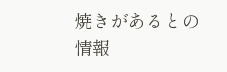焼きがあるとの情報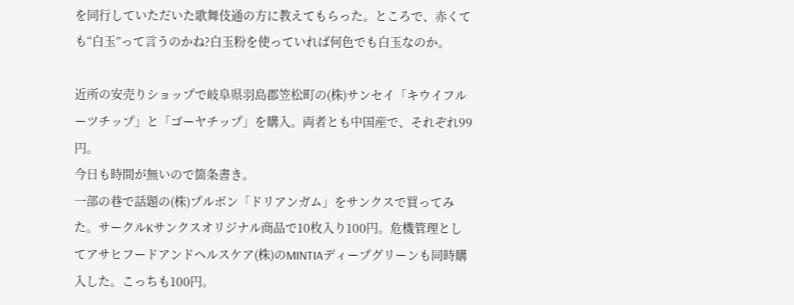を同行していただいた歌舞伎通の方に教えてもらった。ところで、赤くても“白玉”って言うのかね?白玉粉を使っていれば何色でも白玉なのか。

近所の安売りショップで岐阜県羽島郡笠松町の(株)サンセイ「キウイフルーツチップ」と「ゴーヤチップ」を購入。両者とも中国産で、それぞれ99円。
今日も時間が無いので箇条書き。
一部の巷で話題の(株)プルボン「ドリアンガム」をサンクスで買ってみた。サークルKサンクスオリジナル商品で10枚入り100円。危機管理としてアサヒフードアンドヘルスケア(株)のMINTIAディープグリーンも同時購入した。こっちも100円。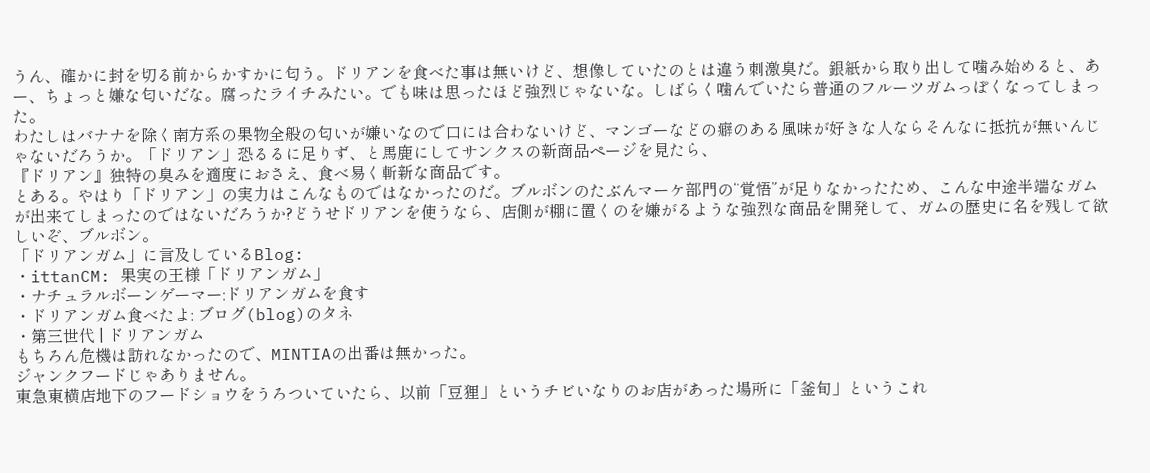うん、確かに封を切る前からかすかに匂う。ドリアンを食べた事は無いけど、想像していたのとは違う刺激臭だ。銀紙から取り出して噛み始めると、あー、ちょっと嫌な匂いだな。腐ったライチみたい。でも味は思ったほど強烈じゃないな。しばらく噛んでいたら普通のフルーツガムっぽくなってしまった。
わたしはバナナを除く南方系の果物全般の匂いが嫌いなので口には合わないけど、マンゴーなどの癖のある風味が好きな人ならそんなに抵抗が無いんじゃないだろうか。「ドリアン」恐るるに足りず、と馬鹿にしてサンクスの新商品ページを見たら、
『ドリアン』独特の臭みを適度におさえ、食べ易く斬新な商品です。
とある。やはり「ドリアン」の実力はこんなものではなかったのだ。ブルボンのたぶんマーケ部門の“覚悟”が足りなかったため、こんな中途半端なガムが出来てしまったのではないだろうか?どうせドリアンを使うなら、店側が棚に置くのを嫌がるような強烈な商品を開発して、ガムの歴史に名を残して欲しいぞ、ブルボン。
「ドリアンガム」に言及しているBlog:
・ittanCM: 果実の王様「ドリアンガム」
・ナチュラルボーンゲーマー:ドリアンガムを食す
・ドリアンガム食べたよ: ブログ(blog)のタネ
・第三世代 | ドリアンガム
もちろん危機は訪れなかったので、MINTIAの出番は無かった。
ジャンクフードじゃありません。
東急東横店地下のフードショウをうろついていたら、以前「豆狸」というチビいなりのお店があった場所に「釜旬」というこれ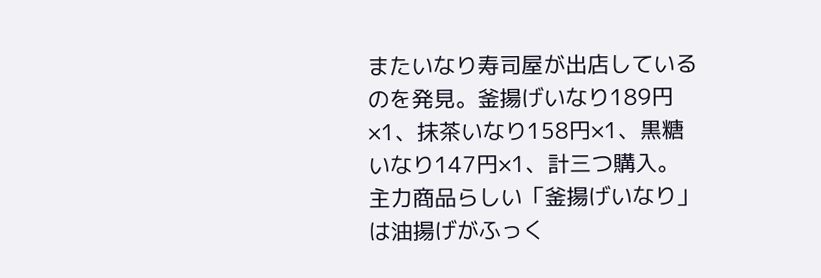またいなり寿司屋が出店しているのを発見。釜揚げいなり189円×1、抹茶いなり158円×1、黒糖いなり147円×1、計三つ購入。
主力商品らしい「釜揚げいなり」は油揚げがふっく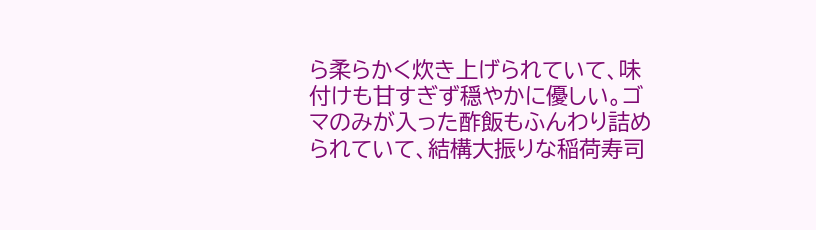ら柔らかく炊き上げられていて、味付けも甘すぎず穏やかに優しい。ゴマのみが入った酢飯もふんわり詰められていて、結構大振りな稲荷寿司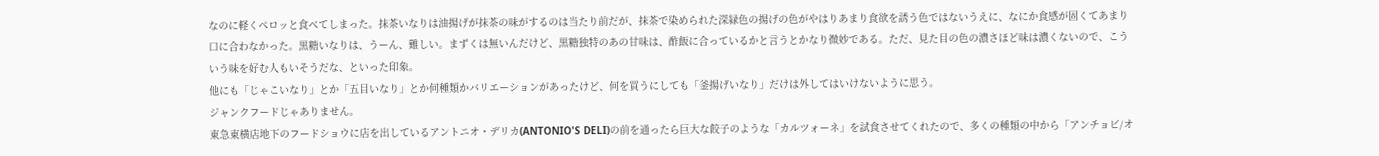なのに軽くペロッと食べてしまった。抹茶いなりは油揚げが抹茶の味がするのは当たり前だが、抹茶で染められた深緑色の揚げの色がやはりあまり食欲を誘う色ではないうえに、なにか食感が固くてあまり口に合わなかった。黒糖いなりは、うーん、難しい。まずくは無いんだけど、黒糖独特のあの甘味は、酢飯に合っているかと言うとかなり微妙である。ただ、見た目の色の濃さほど味は濃くないので、こういう味を好む人もいそうだな、といった印象。
他にも「じゃこいなり」とか「五目いなり」とか何種類かバリエーションがあったけど、何を買うにしても「釜揚げいなり」だけは外してはいけないように思う。
ジャンクフードじゃありません。
東急東横店地下のフードショウに店を出しているアントニオ・デリカ(ANTONIO'S DELI)の前を通ったら巨大な餃子のような「カルツォーネ」を試食させてくれたので、多くの種類の中から「アンチョビ/オ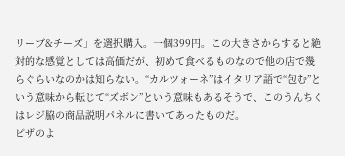リーブ&チーズ」を選択購入。一個399円。この大きさからすると絶対的な感覚としては高価だが、初めて食べるものなので他の店で幾らぐらいなのかは知らない。“カルツォーネ”はイタリア語で“包む”という意味から転じて“ズボン”という意味もあるそうで、このうんちくはレジ脇の商品説明パネルに書いてあったものだ。
ピザのよ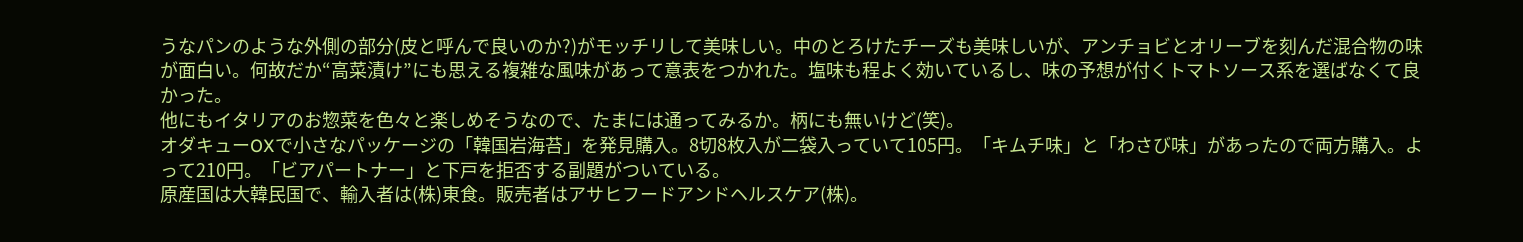うなパンのような外側の部分(皮と呼んで良いのか?)がモッチリして美味しい。中のとろけたチーズも美味しいが、アンチョビとオリーブを刻んだ混合物の味が面白い。何故だか“高菜漬け”にも思える複雑な風味があって意表をつかれた。塩味も程よく効いているし、味の予想が付くトマトソース系を選ばなくて良かった。
他にもイタリアのお惣菜を色々と楽しめそうなので、たまには通ってみるか。柄にも無いけど(笑)。
オダキューOXで小さなパッケージの「韓国岩海苔」を発見購入。8切8枚入が二袋入っていて105円。「キムチ味」と「わさび味」があったので両方購入。よって210円。「ビアパートナー」と下戸を拒否する副題がついている。
原産国は大韓民国で、輸入者は(株)東食。販売者はアサヒフードアンドヘルスケア(株)。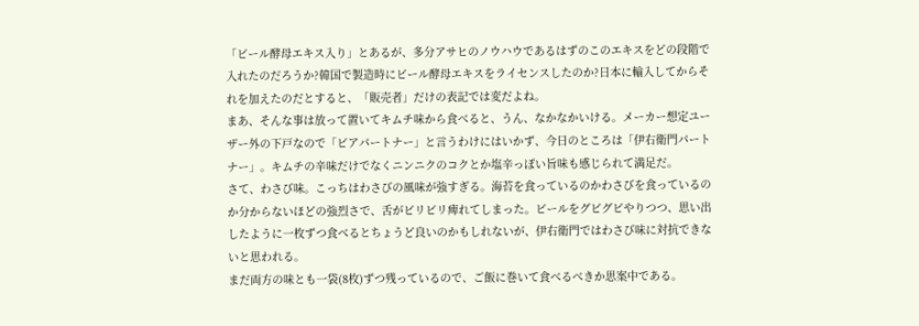「ビール酵母エキス入り」とあるが、多分アサヒのノウハウであるはずのこのエキスをどの段階で入れたのだろうか?韓国で製造時にビール酵母エキスをライセンスしたのか?日本に輸入してからそれを加えたのだとすると、「販売者」だけの表記では変だよね。
まあ、そんな事は放って置いてキムチ味から食べると、うん、なかなかいける。メーカー想定ユーザー外の下戸なので「ビアパートナー」と言うわけにはいかず、今日のところは「伊右衛門パートナー」。キムチの辛味だけでなくニンニクのコクとか塩辛っぽい旨味も感じられて満足だ。
さて、わさび味。こっちはわさびの風味が強すぎる。海苔を食っているのかわさびを食っているのか分からないほどの強烈さで、舌がビリビリ痺れてしまった。ビールをグビグビやりつつ、思い出したように一枚ずつ食べるとちょうど良いのかもしれないが、伊右衛門ではわさび味に対抗できないと思われる。
まだ両方の味とも一袋(8枚)ずつ残っているので、ご飯に巻いて食べるべきか思案中である。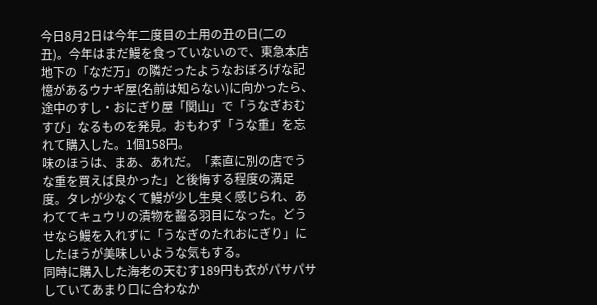今日8月2日は今年二度目の土用の丑の日(二の丑)。今年はまだ鰻を食っていないので、東急本店地下の「なだ万」の隣だったようなおぼろげな記憶があるウナギ屋(名前は知らない)に向かったら、途中のすし・おにぎり屋「関山」で「うなぎおむすび」なるものを発見。おもわず「うな重」を忘れて購入した。1個158円。
味のほうは、まあ、あれだ。「素直に別の店でうな重を買えば良かった」と後悔する程度の満足度。タレが少なくて鰻が少し生臭く感じられ、あわててキュウリの漬物を齧る羽目になった。どうせなら鰻を入れずに「うなぎのたれおにぎり」にしたほうが美味しいような気もする。
同時に購入した海老の天むす189円も衣がパサパサしていてあまり口に合わなか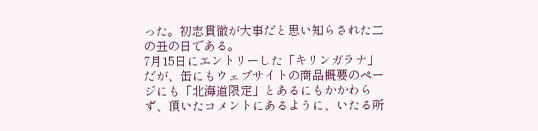った。初志貫徹が大事だと思い知らされた二の丑の日である。
7月15日にエントリーした「キリンガラナ」だが、缶にもウェブサイトの商品概要のページにも「北海道限定」とあるにもかかわらず、頂いたコメントにあるように、いたる所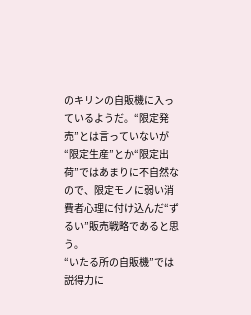のキリンの自販機に入っているようだ。“限定発売”とは言っていないが“限定生産”とか“限定出荷”ではあまりに不自然なので、限定モノに弱い消費者心理に付け込んだ“ずるい”販売戦略であると思う。
“いたる所の自販機”では説得力に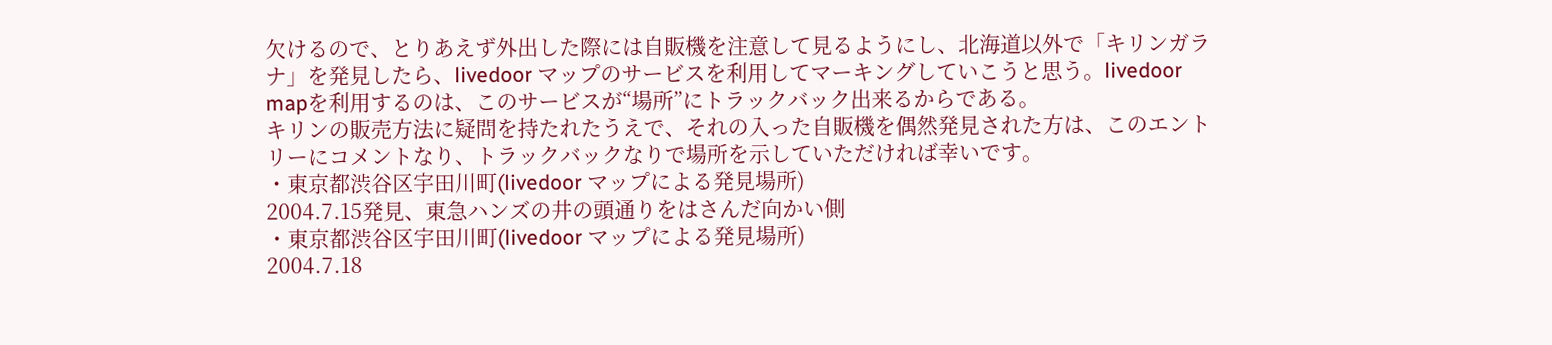欠けるので、とりあえず外出した際には自販機を注意して見るようにし、北海道以外で「キリンガラナ」を発見したら、livedoor マップのサービスを利用してマーキングしていこうと思う。livedoor mapを利用するのは、このサービスが“場所”にトラックバック出来るからである。
キリンの販売方法に疑問を持たれたうえで、それの入った自販機を偶然発見された方は、このエントリーにコメントなり、トラックバックなりで場所を示していただければ幸いです。
・東京都渋谷区宇田川町(livedoor マップによる発見場所)
2004.7.15発見、東急ハンズの井の頭通りをはさんだ向かい側
・東京都渋谷区宇田川町(livedoor マップによる発見場所)
2004.7.18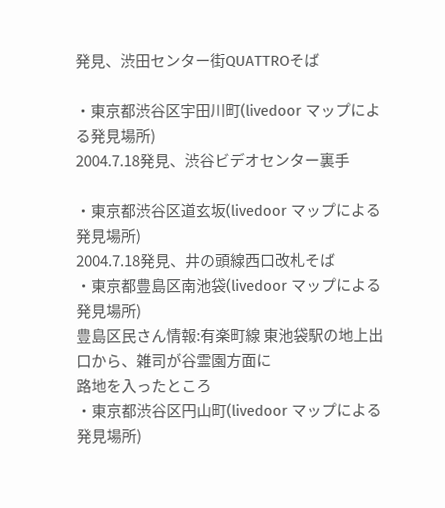発見、渋田センター街QUATTROそば

・東京都渋谷区宇田川町(livedoor マップによる発見場所)
2004.7.18発見、渋谷ビデオセンター裏手

・東京都渋谷区道玄坂(livedoor マップによる発見場所)
2004.7.18発見、井の頭線西口改札そば
・東京都豊島区南池袋(livedoor マップによる発見場所)
豊島区民さん情報:有楽町線 東池袋駅の地上出口から、雑司が谷霊園方面に
路地を入ったところ
・東京都渋谷区円山町(livedoor マップによる発見場所)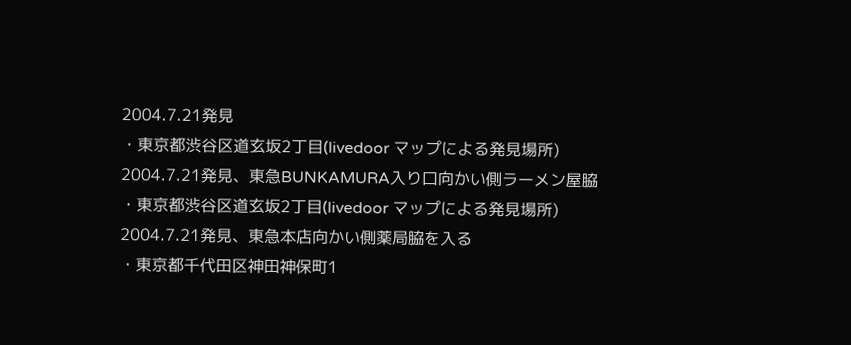2004.7.21発見
・東京都渋谷区道玄坂2丁目(livedoor マップによる発見場所)
2004.7.21発見、東急BUNKAMURA入り口向かい側ラーメン屋脇
・東京都渋谷区道玄坂2丁目(livedoor マップによる発見場所)
2004.7.21発見、東急本店向かい側薬局脇を入る
・東京都千代田区神田神保町1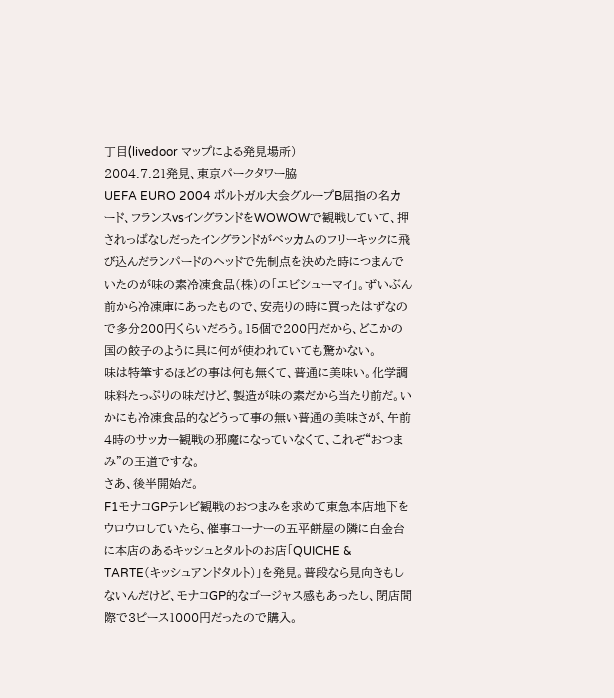丁目(livedoor マップによる発見場所)
2004.7.21発見、東京パークタワー脇
UEFA EURO 2004 ポルトガル大会グループB屈指の名カード、フランスvsイングランドをWOWOWで観戦していて、押されっぱなしだったイングランドがベッカムのフリーキックに飛び込んだランパードのヘッドで先制点を決めた時につまんでいたのが味の素冷凍食品(株)の「エビシューマイ」。ずいぶん前から冷凍庫にあったもので、安売りの時に買ったはずなので多分200円くらいだろう。15個で200円だから、どこかの国の餃子のように具に何が使われていても驚かない。
味は特筆するほどの事は何も無くて、普通に美味い。化学調味料たっぷりの味だけど、製造が味の素だから当たり前だ。いかにも冷凍食品的などうって事の無い普通の美味さが、午前4時のサッカー観戦の邪魔になっていなくて、これぞ“おつまみ”の王道ですな。
さあ、後半開始だ。
F1モナコGPテレビ観戦のおつまみを求めて東急本店地下をウロウロしていたら、催事コーナーの五平餅屋の隣に白金台に本店のあるキッシュとタルトのお店「QUICHE & TARTE(キッシュアンドタルト)」を発見。普段なら見向きもしないんだけど、モナコGP的なゴージャス感もあったし、閉店間際で3ピース1000円だったので購入。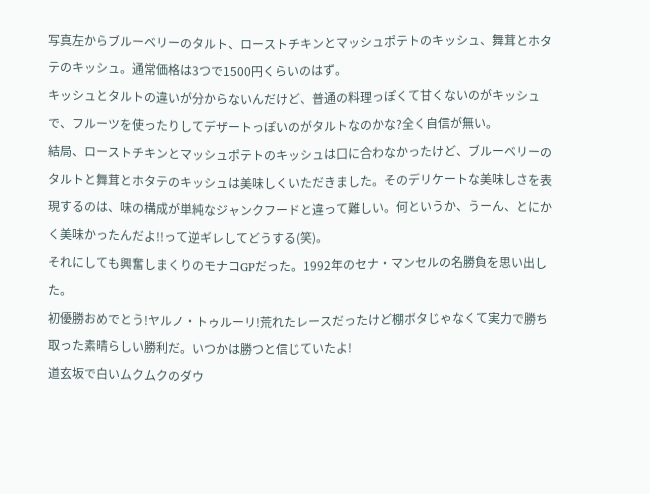写真左からブルーベリーのタルト、ローストチキンとマッシュポテトのキッシュ、舞茸とホタテのキッシュ。通常価格は3つで1500円くらいのはず。
キッシュとタルトの違いが分からないんだけど、普通の料理っぽくて甘くないのがキッシュで、フルーツを使ったりしてデザートっぽいのがタルトなのかな?全く自信が無い。
結局、ローストチキンとマッシュポテトのキッシュは口に合わなかったけど、ブルーベリーのタルトと舞茸とホタテのキッシュは美味しくいただきました。そのデリケートな美味しさを表現するのは、味の構成が単純なジャンクフードと違って難しい。何というか、うーん、とにかく美味かったんだよ!!って逆ギレしてどうする(笑)。
それにしても興奮しまくりのモナコGPだった。1992年のセナ・マンセルの名勝負を思い出した。
初優勝おめでとう!ヤルノ・トゥルーリ!荒れたレースだったけど棚ボタじゃなくて実力で勝ち取った素晴らしい勝利だ。いつかは勝つと信じていたよ!
道玄坂で白いムクムクのダウ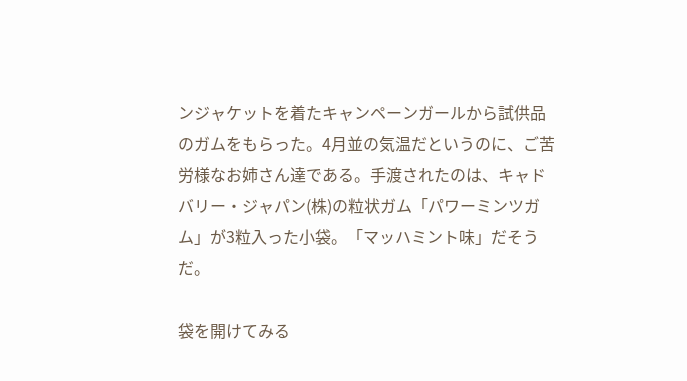ンジャケットを着たキャンペーンガールから試供品のガムをもらった。4月並の気温だというのに、ご苦労様なお姉さん達である。手渡されたのは、キャドバリー・ジャパン(株)の粒状ガム「パワーミンツガム」が3粒入った小袋。「マッハミント味」だそうだ。

袋を開けてみる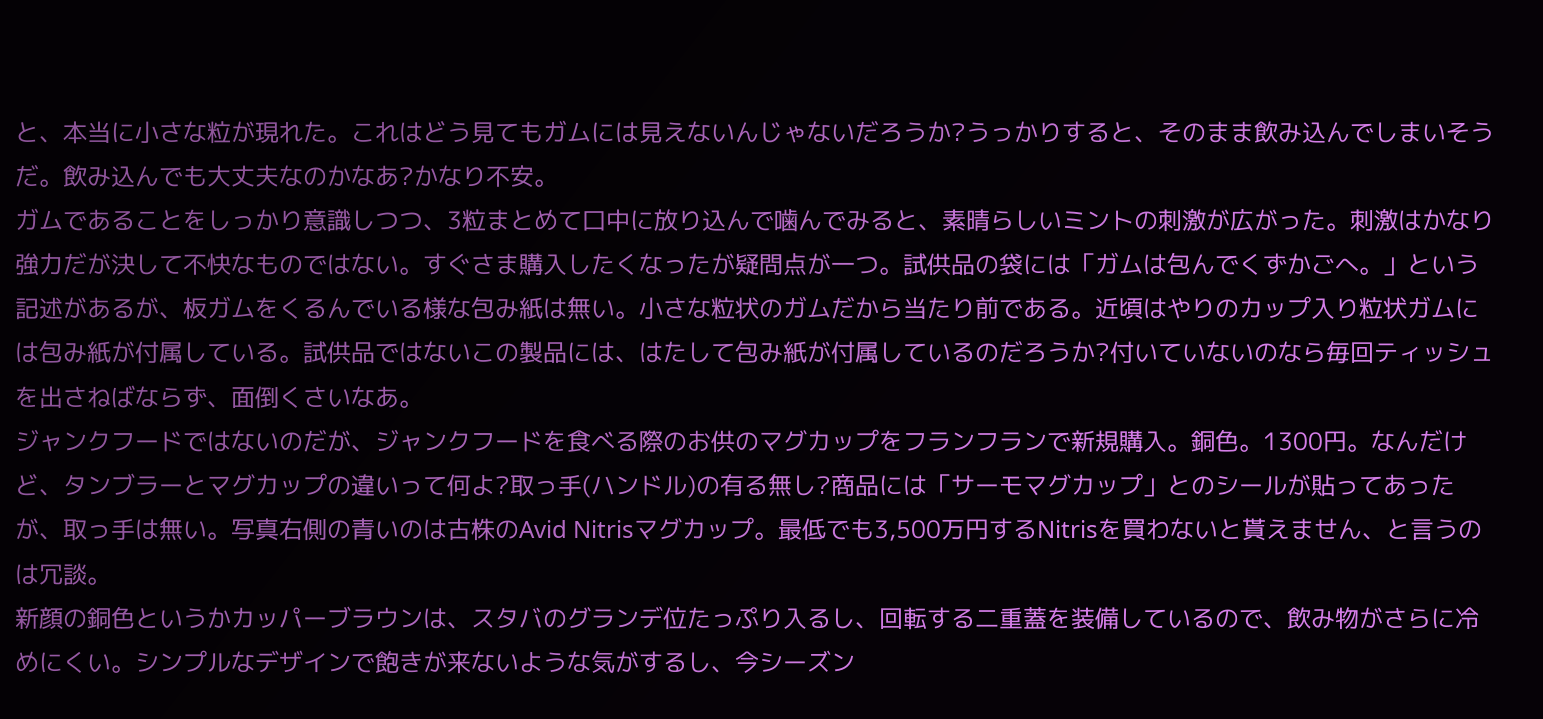と、本当に小さな粒が現れた。これはどう見てもガムには見えないんじゃないだろうか?うっかりすると、そのまま飲み込んでしまいそうだ。飲み込んでも大丈夫なのかなあ?かなり不安。
ガムであることをしっかり意識しつつ、3粒まとめて口中に放り込んで噛んでみると、素晴らしいミントの刺激が広がった。刺激はかなり強力だが決して不快なものではない。すぐさま購入したくなったが疑問点が一つ。試供品の袋には「ガムは包んでくずかごへ。」という記述があるが、板ガムをくるんでいる様な包み紙は無い。小さな粒状のガムだから当たり前である。近頃はやりのカップ入り粒状ガムには包み紙が付属している。試供品ではないこの製品には、はたして包み紙が付属しているのだろうか?付いていないのなら毎回ティッシュを出さねばならず、面倒くさいなあ。
ジャンクフードではないのだが、ジャンクフードを食べる際のお供のマグカップをフランフランで新規購入。銅色。1300円。なんだけど、タンブラーとマグカップの違いって何よ?取っ手(ハンドル)の有る無し?商品には「サーモマグカップ」とのシールが貼ってあったが、取っ手は無い。写真右側の青いのは古株のAvid Nitrisマグカップ。最低でも3,500万円するNitrisを買わないと貰えません、と言うのは冗談。
新顔の銅色というかカッパーブラウンは、スタバのグランデ位たっぷり入るし、回転する二重蓋を装備しているので、飲み物がさらに冷めにくい。シンプルなデザインで飽きが来ないような気がするし、今シーズン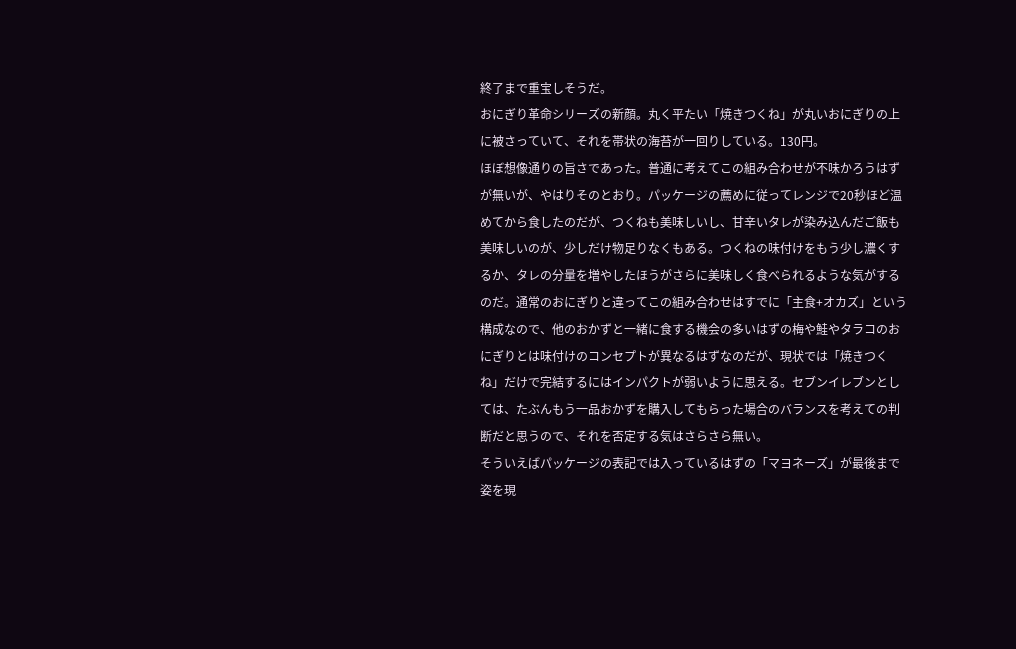終了まで重宝しそうだ。
おにぎり革命シリーズの新顔。丸く平たい「焼きつくね」が丸いおにぎりの上に被さっていて、それを帯状の海苔が一回りしている。130円。
ほぼ想像通りの旨さであった。普通に考えてこの組み合わせが不味かろうはずが無いが、やはりそのとおり。パッケージの薦めに従ってレンジで20秒ほど温めてから食したのだが、つくねも美味しいし、甘辛いタレが染み込んだご飯も美味しいのが、少しだけ物足りなくもある。つくねの味付けをもう少し濃くするか、タレの分量を増やしたほうがさらに美味しく食べられるような気がするのだ。通常のおにぎりと違ってこの組み合わせはすでに「主食+オカズ」という構成なので、他のおかずと一緒に食する機会の多いはずの梅や鮭やタラコのおにぎりとは味付けのコンセプトが異なるはずなのだが、現状では「焼きつくね」だけで完結するにはインパクトが弱いように思える。セブンイレブンとしては、たぶんもう一品おかずを購入してもらった場合のバランスを考えての判断だと思うので、それを否定する気はさらさら無い。
そういえばパッケージの表記では入っているはずの「マヨネーズ」が最後まで姿を現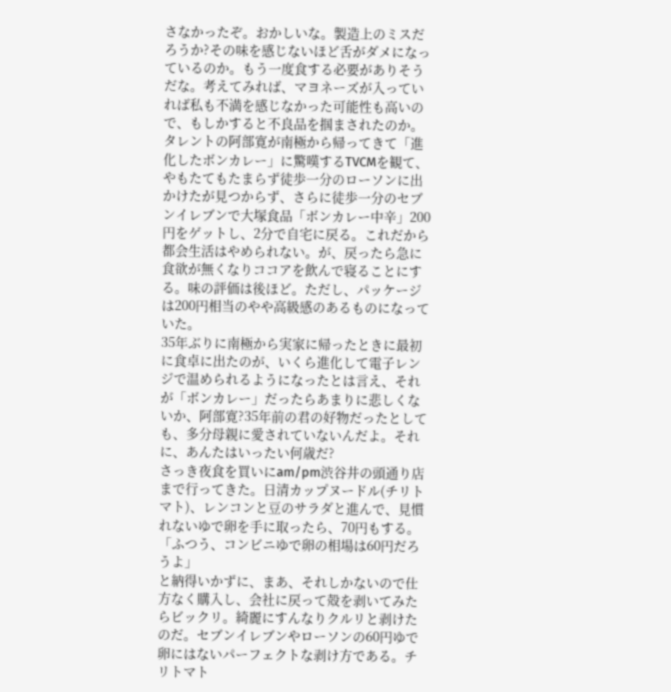さなかったぞ。おかしいな。製造上のミスだろうか?その味を感じないほど舌がダメになっているのか。もう一度食する必要がありそうだな。考えてみれば、マヨネーズが入っていれば私も不満を感じなかった可能性も高いので、もしかすると不良品を掴まされたのか。
タレントの阿部寛が南極から帰ってきて「進化したボンカレー」に驚嘆するTVCMを観て、やもたてもたまらず徒歩一分のローソンに出かけたが見つからず、さらに徒歩一分のセブンイレブンで大塚食品「ボンカレー中辛」200円をゲットし、2分で自宅に戻る。これだから都会生活はやめられない。が、戻ったら急に食欲が無くなりココアを飲んで寝ることにする。味の評価は後ほど。ただし、パッケージは200円相当のやや高級感のあるものになっていた。
35年ぶりに南極から実家に帰ったときに最初に食卓に出たのが、いくら進化して電子レンジで温められるようになったとは言え、それが「ボンカレー」だったらあまりに悲しくないか、阿部寛?35年前の君の好物だったとしても、多分母親に愛されていないんだよ。それに、あんたはいったい何歳だ?
さっき夜食を買いにam/pm渋谷井の頭通り店まで行ってきた。日清カップヌードル(チリトマト)、レンコンと豆のサラダと進んで、見慣れないゆで卵を手に取ったら、70円もする。
「ふつう、コンビニゆで卵の相場は60円だろうよ」
と納得いかずに、まあ、それしかないので仕方なく購入し、会社に戻って殻を剥いてみたらビックリ。綺麗にすんなりクルリと剥けたのだ。セブンイレブンやローソンの60円ゆで卵にはないパーフェクトな剥け方である。チリトマト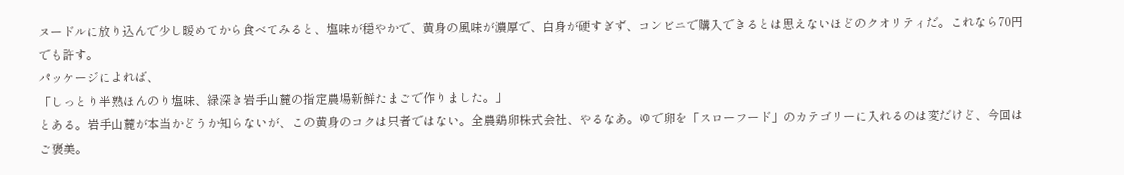ヌードルに放り込んで少し暖めてから食べてみると、塩味が穏やかで、黄身の風味が濃厚で、白身が硬すぎず、コンビニで購入できるとは思えないほどのクオリティだ。これなら70円でも許す。
パッケージによれば、
「しっとり半熟ほんのり塩味、緑深き岩手山麓の指定農場新鮮たまごで作りました。」
とある。岩手山麓が本当かどうか知らないが、この黄身のコクは只者ではない。全農鶏卵株式会社、やるなあ。ゆで卵を「スローフード」のカテゴリーに入れるのは変だけど、今回はご褒美。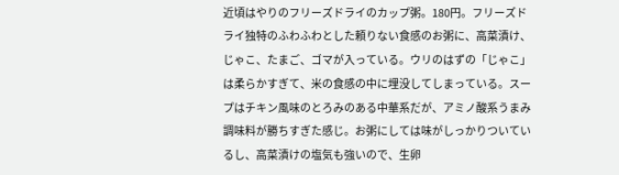近頃はやりのフリーズドライのカップ粥。180円。フリーズドライ独特のふわふわとした頼りない食感のお粥に、高菜漬け、じゃこ、たまご、ゴマが入っている。ウリのはずの「じゃこ」は柔らかすぎて、米の食感の中に埋没してしまっている。スープはチキン風味のとろみのある中華系だが、アミノ酸系うまみ調味料が勝ちすぎた感じ。お粥にしては味がしっかりついているし、高菜漬けの塩気も強いので、生卵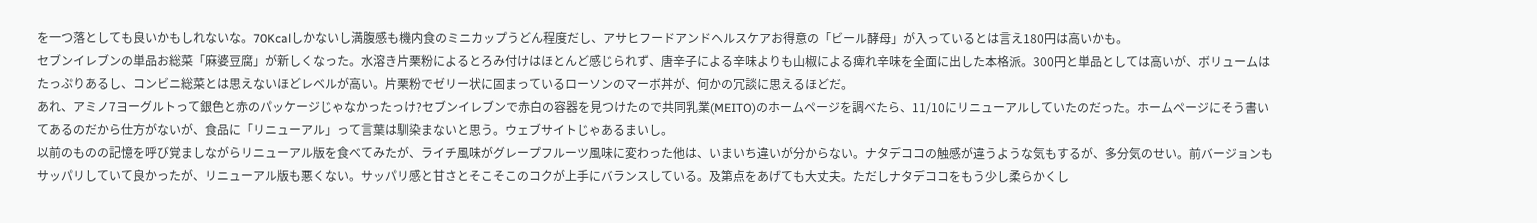を一つ落としても良いかもしれないな。70Kcalしかないし満腹感も機内食のミニカップうどん程度だし、アサヒフードアンドヘルスケアお得意の「ビール酵母」が入っているとは言え180円は高いかも。
セブンイレブンの単品お総菜「麻婆豆腐」が新しくなった。水溶き片栗粉によるとろみ付けはほとんど感じられず、唐辛子による辛味よりも山椒による痺れ辛味を全面に出した本格派。300円と単品としては高いが、ボリュームはたっぷりあるし、コンビニ総菜とは思えないほどレベルが高い。片栗粉でゼリー状に固まっているローソンのマーボ丼が、何かの冗談に思えるほどだ。
あれ、アミノ7ヨーグルトって銀色と赤のパッケージじゃなかったっけ?セブンイレブンで赤白の容器を見つけたので共同乳業(MEITO)のホームページを調べたら、11/10にリニューアルしていたのだった。ホームページにそう書いてあるのだから仕方がないが、食品に「リニューアル」って言葉は馴染まないと思う。ウェブサイトじゃあるまいし。
以前のものの記憶を呼び覚ましながらリニューアル版を食べてみたが、ライチ風味がグレープフルーツ風味に変わった他は、いまいち違いが分からない。ナタデココの触感が違うような気もするが、多分気のせい。前バージョンもサッパリしていて良かったが、リニューアル版も悪くない。サッパリ感と甘さとそこそこのコクが上手にバランスしている。及第点をあげても大丈夫。ただしナタデココをもう少し柔らかくし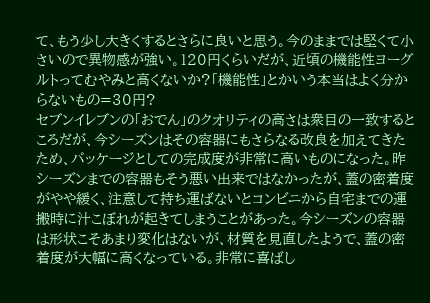て、もう少し大きくするとさらに良いと思う。今のままでは堅くて小さいので異物感が強い。120円くらいだが、近頃の機能性ヨーグルトってむやみと高くないか?「機能性」とかいう本当はよく分からないもの=30円?
セブンイレブンの「おでん」のクオリティの高さは衆目の一致するところだが、今シーズンはその容器にもさらなる改良を加えてきたため、パッケージとしての完成度が非常に高いものになった。昨シーズンまでの容器もそう悪い出来ではなかったが、蓋の密着度がやや緩く、注意して持ち運ばないとコンビニから自宅までの運搬時に汁こぼれが起きてしまうことがあった。今シーズンの容器は形状こそあまり変化はないが、材質を見直したようで、蓋の密着度が大幅に高くなっている。非常に喜ばし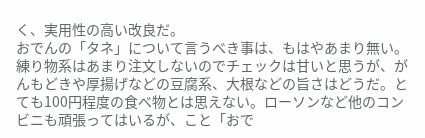く、実用性の高い改良だ。
おでんの「タネ」について言うべき事は、もはやあまり無い。練り物系はあまり注文しないのでチェックは甘いと思うが、がんもどきや厚揚げなどの豆腐系、大根などの旨さはどうだ。とても100円程度の食べ物とは思えない。ローソンなど他のコンビニも頑張ってはいるが、こと「おで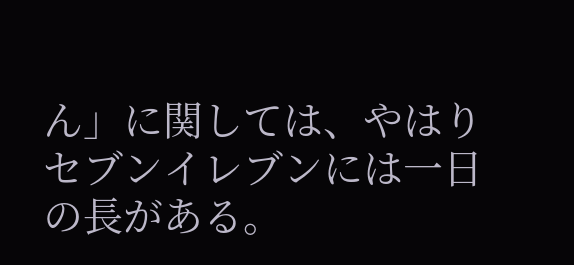ん」に関しては、やはりセブンイレブンには一日の長がある。